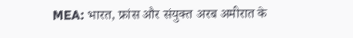MEA: भारत, फ्रांस और संयुक्त अरब अमीरात के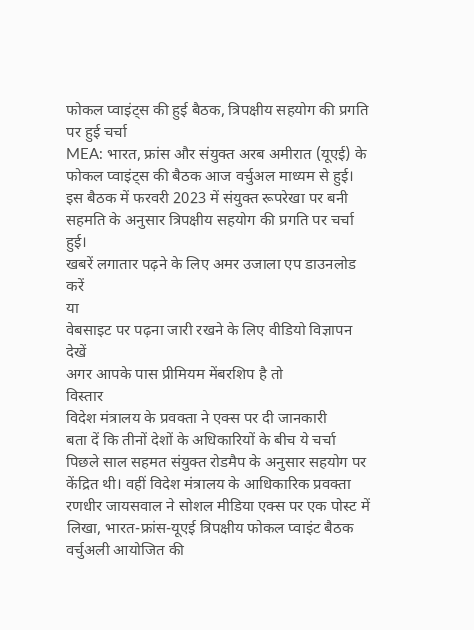फोकल प्वाइंट्स की हुई बैठक, त्रिपक्षीय सहयोग की प्रगति पर हुई चर्चा
MEA: भारत, फ्रांस और संयुक्त अरब अमीरात (यूएई) के फोकल प्वाइंट्स की बैठक आज वर्चुअल माध्यम से हुई। इस बैठक में फरवरी 2023 में संयुक्त रूपरेखा पर बनी सहमति के अनुसार त्रिपक्षीय सहयोग की प्रगति पर चर्चा हुई।
खबरें लगातार पढ़ने के लिए अमर उजाला एप डाउनलोड करें
या
वेबसाइट पर पढ़ना जारी रखने के लिए वीडियो विज्ञापन देखें
अगर आपके पास प्रीमियम मेंबरशिप है तो
विस्तार
विदेश मंत्रालय के प्रवक्ता ने एक्स पर दी जानकारी
बता दें कि तीनों देशों के अधिकारियों के बीच ये चर्चा पिछले साल सहमत संयुक्त रोडमैप के अनुसार सहयोग पर केंद्रित थी। वहीं विदेश मंत्रालय के आधिकारिक प्रवक्ता रणधीर जायसवाल ने सोशल मीडिया एक्स पर एक पोस्ट में लिखा, भारत-फ्रांस-यूएई त्रिपक्षीय फोकल प्वाइंट बैठक वर्चुअली आयोजित की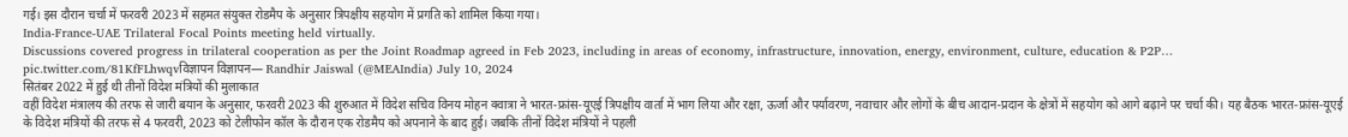गई। इस दौरान चर्चा में फरवरी 2023 में सहमत संयुक्त रोडमैप के अनुसार त्रिपक्षीय सहयोग में प्रगति को शामिल किया गया।
India-France-UAE Trilateral Focal Points meeting held virtually.
Discussions covered progress in trilateral cooperation as per the Joint Roadmap agreed in Feb 2023, including in areas of economy, infrastructure, innovation, energy, environment, culture, education & P2P… pic.twitter.com/81KfFLhwqvविज्ञापन विज्ञापन— Randhir Jaiswal (@MEAIndia) July 10, 2024
सितंबर 2022 में हुई थी तीनों विदेश मंत्रियों की मुलाकात
वहीं विदेश मंत्रालय की तरफ से जारी बयान के अनुसार, फरवरी 2023 की शुरुआत में विदेश सचिव विनय मोहन क्वात्रा ने भारत-फ्रांस-यूएई त्रिपक्षीय वार्ता में भाग लिया और रक्षा, ऊर्जा और पर्यावरण, नवाचार और लोगों के बीच आदान-प्रदान के क्षेत्रों में सहयोग को आगे बढ़ाने पर चर्चा की। यह बैठक भारत-फ्रांस-यूएई के विदेश मंत्रियों की तरफ से 4 फरवरी, 2023 को टेलीफोन कॉल के दौरान एक रोडमैप को अपनाने के बाद हुई। जबकि तीनों विदेश मंत्रियों ने पहली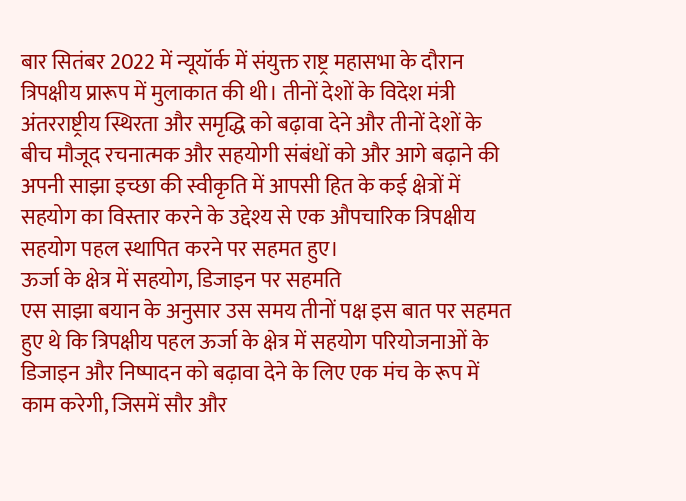बार सितंबर 2022 में न्यूयॉर्क में संयुक्त राष्ट्र महासभा के दौरान त्रिपक्षीय प्रारूप में मुलाकात की थी। तीनों देशों के विदेश मंत्री अंतरराष्ट्रीय स्थिरता और समृद्धि को बढ़ावा देने और तीनों देशों के बीच मौजूद रचनात्मक और सहयोगी संबंधों को और आगे बढ़ाने की अपनी साझा इच्छा की स्वीकृति में आपसी हित के कई क्षेत्रों में सहयोग का विस्तार करने के उद्देश्य से एक औपचारिक त्रिपक्षीय सहयोग पहल स्थापित करने पर सहमत हुए।
ऊर्जा के क्षेत्र में सहयोग, डिजाइन पर सहमति
एस साझा बयान के अनुसार उस समय तीनों पक्ष इस बात पर सहमत हुए थे कि त्रिपक्षीय पहल ऊर्जा के क्षेत्र में सहयोग परियोजनाओं के डिजाइन और निष्पादन को बढ़ावा देने के लिए एक मंच के रूप में काम करेगी, जिसमें सौर और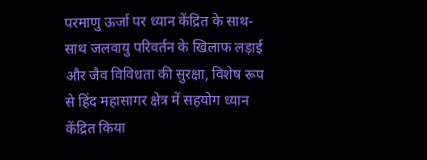परमाणु ऊर्जा पर ध्यान केंद्रित के साथ-साथ जलवायु परिवर्तन के खिलाफ लड़ाई और जैव विविधता की सुरक्षा, विशेष रूप से हिंद महासागर क्षेत्र में सहयोग ध्यान केंद्रित किया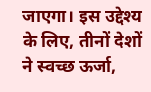जाएगा। इस उद्देश्य के लिए, तीनों देशों ने स्वच्छ ऊर्जा,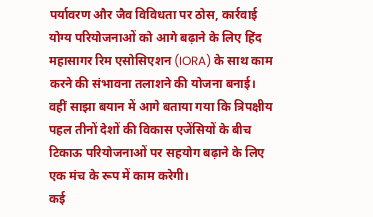पर्यावरण और जैव विविधता पर ठोस, कार्रवाई योग्य परियोजनाओं को आगे बढ़ाने के लिए हिंद महासागर रिम एसोसिएशन (IORA) के साथ काम करने की संभावना तलाशने की योजना बनाई। वहीं साझा बयान में आगे बताया गया कि त्रिपक्षीय पहल तीनों देशों की विकास एजेंसियों के बीच टिकाऊ परियोजनाओं पर सहयोग बढ़ाने के लिए एक मंच के रूप में काम करेगी।
कई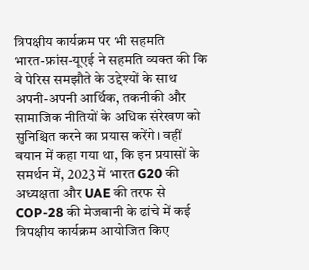त्रिपक्षीय कार्यक्रम पर भी सहमति
भारत-फ्रांस-यूएई ने सहमति व्यक्त की कि वे पेरिस समझौते के उद्देश्यों के साथ अपनी-अपनी आर्थिक, तकनीकी और सामाजिक नीतियों के अधिक संरेखण को सुनिश्चित करने का प्रयास करेंगे। वहीं बयान में कहा गया था, कि इन प्रयासों के समर्थन में, 2023 में भारत G20 की अध्यक्षता और UAE की तरफ से COP-28 की मेजबानी के ढांचे में कई त्रिपक्षीय कार्यक्रम आयोजित किए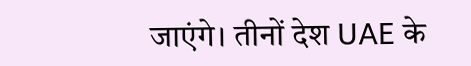जाएंगे। तीनों देश UAE के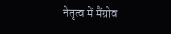नेतृत्व में मैंग्रोव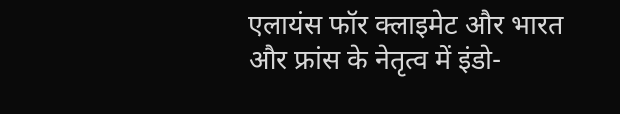एलायंस फॉर क्लाइमेट और भारत और फ्रांस के नेतृत्व में इंडो-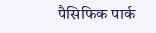पैसिफिक पार्क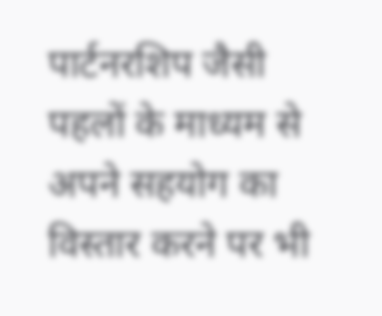पार्टनरशिप जैसी पहलों के माध्यम से अपने सहयोग का विस्तार करने पर भी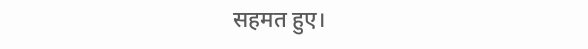सहमत हुए।